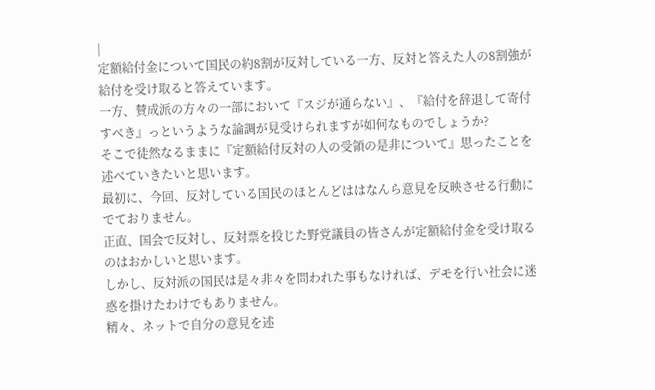|
定額給付金について国民の約8割が反対している一方、反対と答えた人の8割強が給付を受け取ると答えています。
一方、賛成派の方々の一部において『スジが通らない』、『給付を辞退して寄付すべき』っというような論調が見受けられますが如何なものでしょうか?
そこで徒然なるままに『定額給付反対の人の受領の是非について』思ったことを述べていきたいと思います。
最初に、今回、反対している国民のほとんどははなんら意見を反映させる行動にでておりません。
正直、国会で反対し、反対票を投じた野党議員の皆さんが定額給付金を受け取るのはおかしいと思います。
しかし、反対派の国民は是々非々を問われた事もなければ、デモを行い社会に迷惑を掛けたわけでもありません。
精々、ネットで自分の意見を述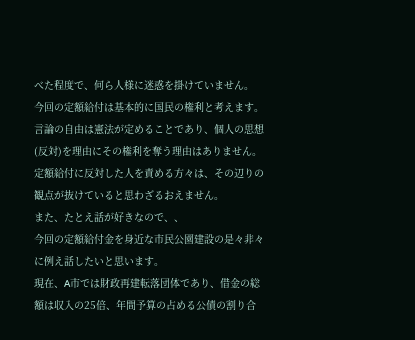べた程度で、何ら人様に迷惑を掛けていません。
今回の定額給付は基本的に国民の権利と考えます。
言論の自由は憲法が定めることであり、個人の思想(反対)を理由にその権利を奪う理由はありません。
定額給付に反対した人を責める方々は、その辺りの観点が抜けていると思わざるおえません。
また、たとえ話が好きなので、、
今回の定額給付金を身近な市民公園建設の是々非々に例え話したいと思います。
現在、A市では財政再建転落団体であり、借金の総額は収入の25倍、年間予算の占める公債の割り合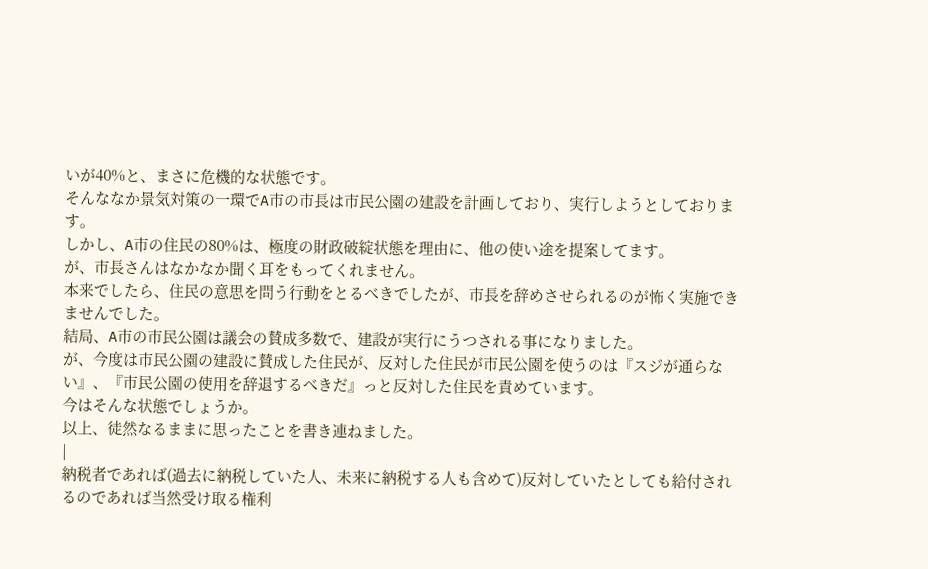いが40%と、まさに危機的な状態です。
そんななか景気対策の一環でA市の市長は市民公園の建設を計画しており、実行しようとしております。
しかし、A市の住民の80%は、極度の財政破綻状態を理由に、他の使い途を提案してます。
が、市長さんはなかなか聞く耳をもってくれません。
本来でしたら、住民の意思を問う行動をとるべきでしたが、市長を辞めさせられるのが怖く実施できませんでした。
結局、A市の市民公園は議会の賛成多数で、建設が実行にうつされる事になりました。
が、今度は市民公園の建設に賛成した住民が、反対した住民が市民公園を使うのは『スジが通らない』、『市民公園の使用を辞退するべきだ』っと反対した住民を責めています。
今はそんな状態でしょうか。
以上、徒然なるままに思ったことを書き連ねました。
|
納税者であれば(過去に納税していた人、未来に納税する人も含めて)反対していたとしても給付されるのであれば当然受け取る権利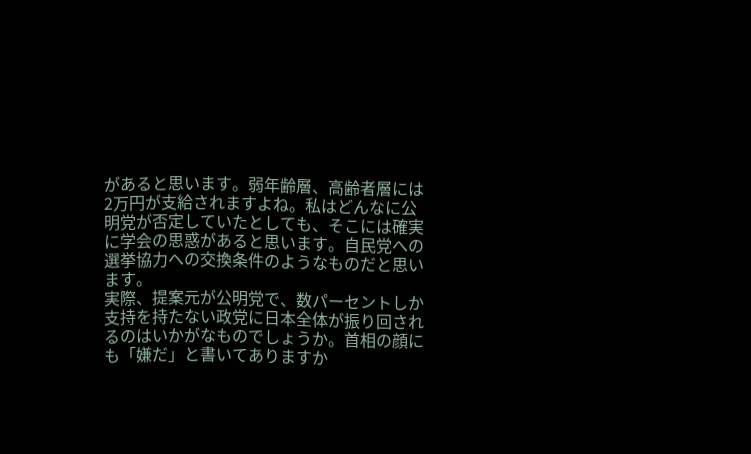があると思います。弱年齢層、高齢者層には2万円が支給されますよね。私はどんなに公明党が否定していたとしても、そこには確実に学会の思惑があると思います。自民党への選挙協力への交換条件のようなものだと思います。
実際、提案元が公明党で、数パーセントしか支持を持たない政党に日本全体が振り回されるのはいかがなものでしょうか。首相の顔にも「嫌だ」と書いてありますか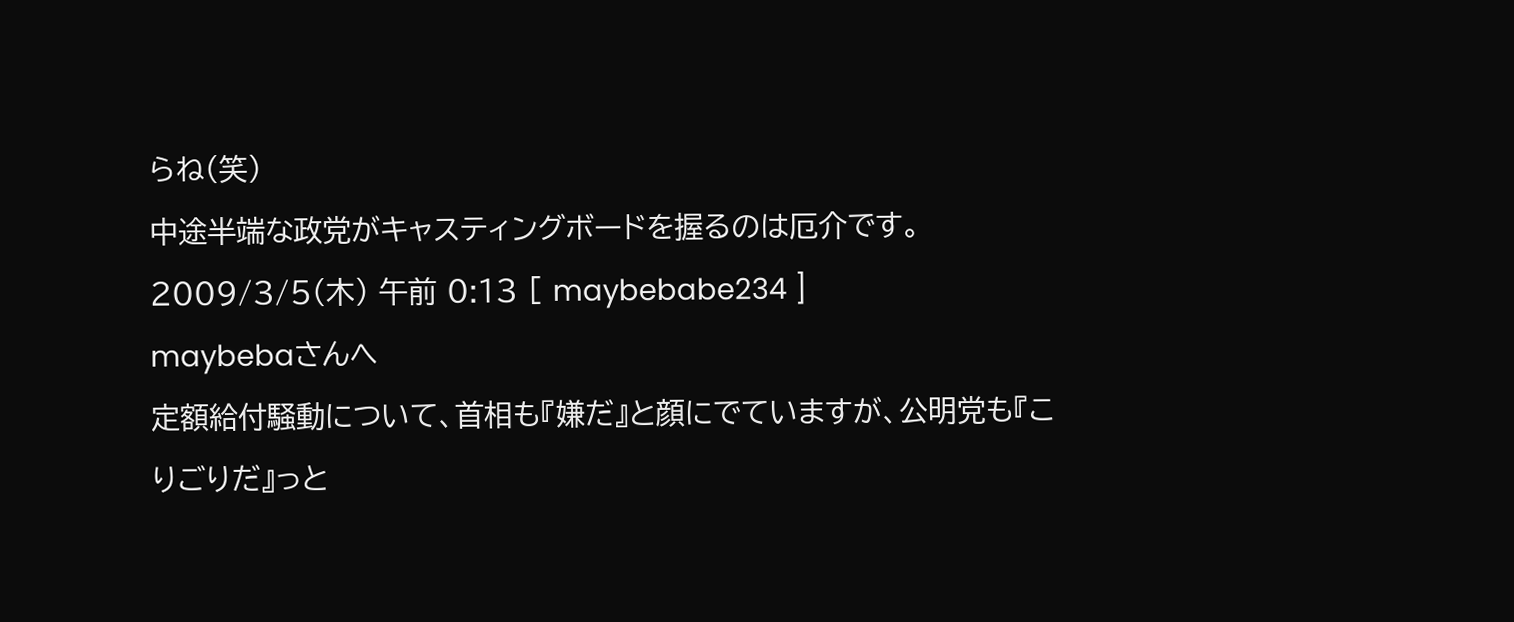らね(笑)
中途半端な政党がキャスティングボードを握るのは厄介です。
2009/3/5(木) 午前 0:13 [ maybebabe234 ]
maybebaさんへ
定額給付騒動について、首相も『嫌だ』と顔にでていますが、公明党も『こりごりだ』っと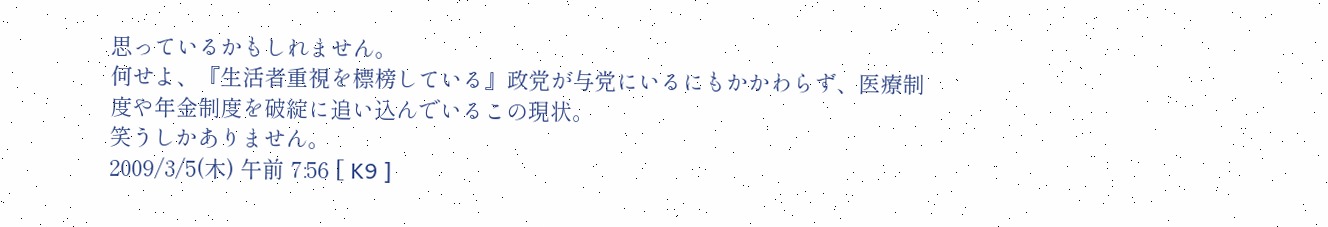思っているかもしれません。
何せよ、『生活者重視を標榜している』政党が与党にいるにもかかわらず、医療制度や年金制度を破綻に追い込んでいるこの現状。
笑うしかありません。
2009/3/5(木) 午前 7:56 [ K9 ]